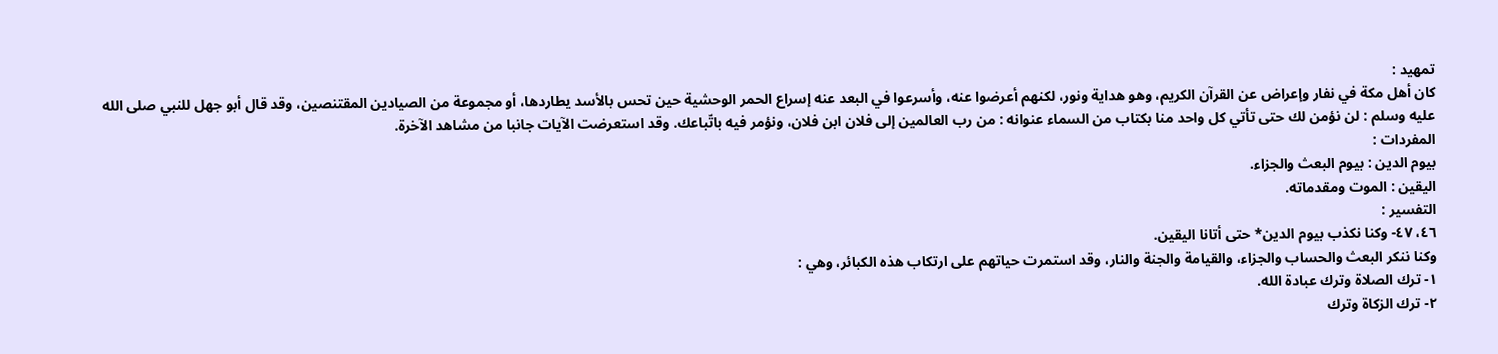تمهيد :
كان أهل مكة في نفار وإعراض عن القرآن الكريم، وهو هداية ونور، لكنهم أعرضوا عنه، وأسرعوا في البعد عنه إسراع الحمر الوحشية حين تحس بالأسد يطاردها، أو مجموعة من الصيادين المقتنصين، وقد قال أبو جهل للنبي صلى الله عليه وسلم : لن نؤمن لك حتى تأتي كل واحد منا بكتاب من السماء عنوانه : من رب العالمين إلى فلان ابن فلان، ونؤمر فيه باتّباعك. وقد استعرضت الآيات جانبا من مشاهد الآخرة.
المفردات :
بيوم الدين : بيوم البعث والجزاء.
اليقين : الموت ومقدماته.
التفسير :
٤٦، ٤٧- وكنا نكذب بيوم الدين* حتى أتانا اليقين.
وكنا ننكر البعث والحساب والجزاء، والقيامة والجنة والنار، وقد استمرت حياتهم على ارتكاب هذه الكبائر، وهي :
١- ترك الصلاة وترك عبادة الله.
٢- ترك الزكاة وترك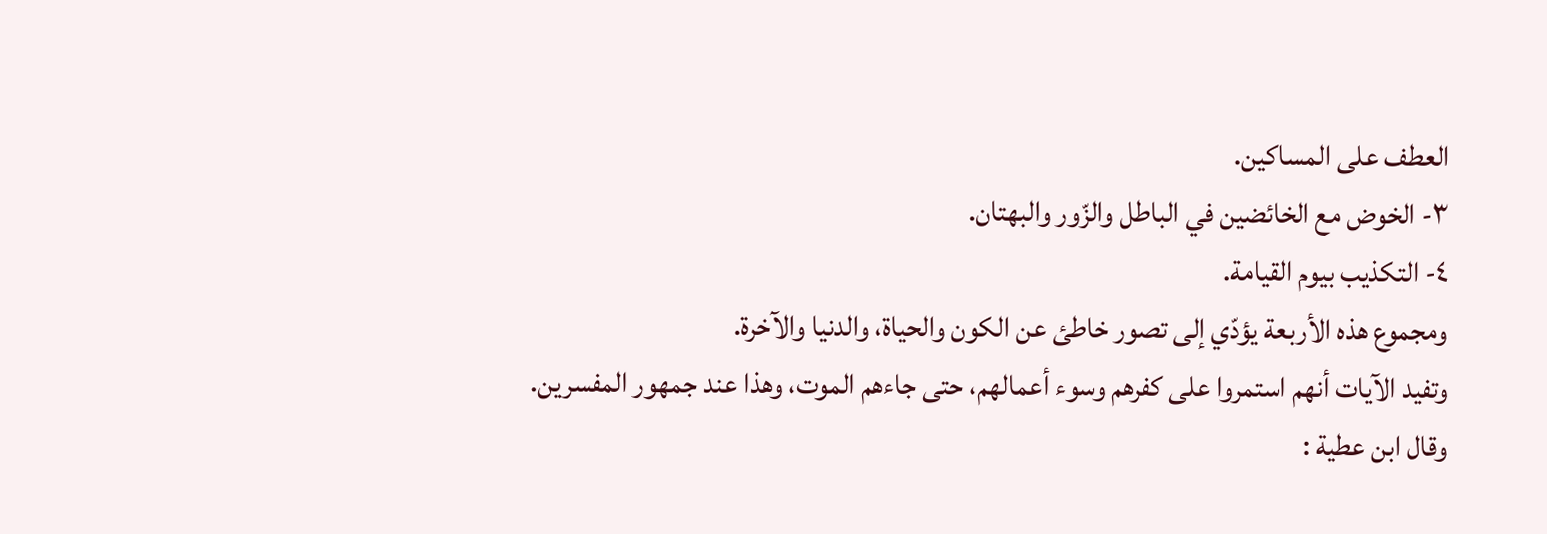العطف على المساكين.
٣- الخوض مع الخائضين في الباطل والزّور والبهتان.
٤- التكذيب بيوم القيامة.
ومجموع هذه الأربعة يؤدّي إلى تصور خاطئ عن الكون والحياة، والدنيا والآخرة.
وتفيد الآيات أنهم استمروا على كفرهم وسوء أعمالهم، حتى جاءهم الموت، وهذا عند جمهور المفسرين.
وقال ابن عطية :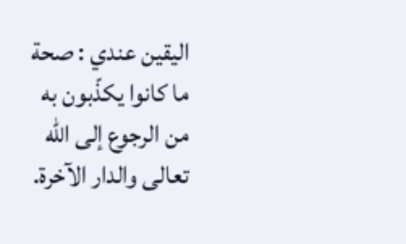اليقين عندي : صحة ما كانوا يكذّبون به من الرجوع إلى الله تعالى والدار الآخرة.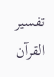تفسير القرآن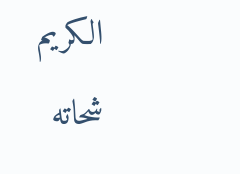الكريم
شحاته